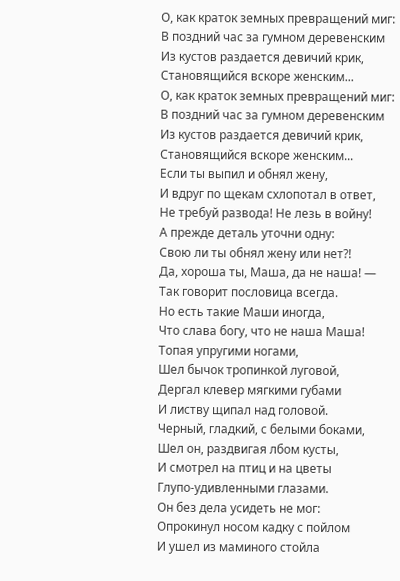О, как краток земных превращений миг:
В поздний час за гумном деревенским
Из кустов раздается девичий крик,
Становящийся вскоре женским...
О, как краток земных превращений миг:
В поздний час за гумном деревенским
Из кустов раздается девичий крик,
Становящийся вскоре женским...
Если ты выпил и обнял жену,
И вдруг по щекам схлопотал в ответ,
Не требуй развода! Не лезь в войну!
А прежде деталь уточни одну:
Свою ли ты обнял жену или нет?!
Да, хороша ты, Маша, да не наша! —
Так говорит пословица всегда.
Но есть такие Маши иногда,
Что слава богу, что не наша Маша!
Топая упругими ногами,
Шел бычок тропинкой луговой,
Дергал клевер мягкими губами
И листву щипал над головой.
Черный, гладкий, с белыми боками,
Шел он, раздвигая лбом кусты,
И смотрел на птиц и на цветы
Глупо-удивленными глазами.
Он без дела усидеть не мог:
Опрокинул носом кадку с пойлом
И ушел из маминого стойла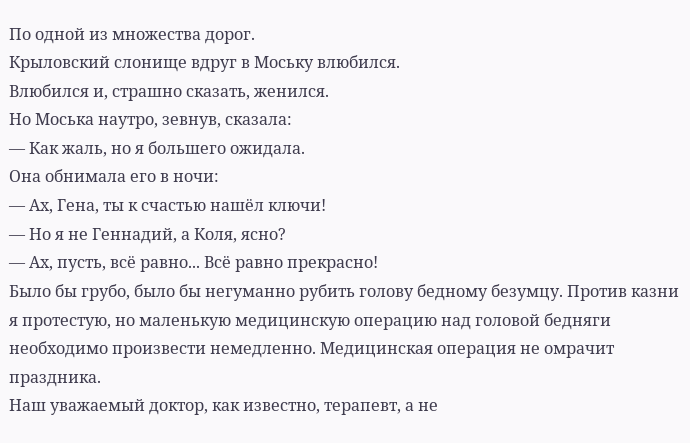По одной из множества дорог.
Крыловский слонище вдруг в Моську влюбился.
Влюбился и, страшно сказать, женился.
Но Моська наутро, зевнув, сказала:
— Как жаль, но я большего ожидала.
Она обнимала его в ночи:
— Ах, Гена, ты к счастью нашёл ключи!
— Но я не Геннадий, а Коля, ясно?
— Ах, пусть, всё равно... Всё равно прекрасно!
Было бы грубо, было бы негуманно рубить голову бедному безумцу. Против казни я протестую, но маленькую медицинскую операцию над головой бедняги необходимо произвести немедленно. Медицинская операция не омрачит праздника.
Наш уважаемый доктор, как известно, терапевт, а не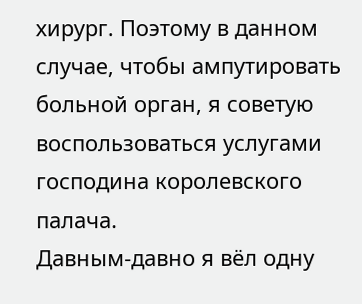хирург. Поэтому в данном случае, чтобы ампутировать больной орган, я советую воспользоваться услугами господина королевского палача.
Давным-давно я вёл одну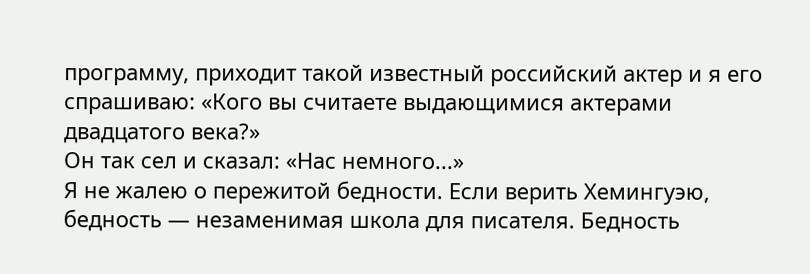программу, приходит такой известный российский актер и я его спрашиваю: «Кого вы считаете выдающимися актерами двадцатого века?»
Он так сел и сказал: «Нас немного...»
Я не жалею о пережитой бедности. Если верить Хемингуэю, бедность — незаменимая школа для писателя. Бедность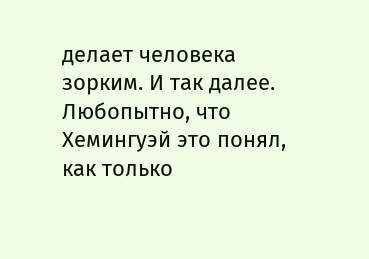делает человека зорким. И так далее.
Любопытно, что Хемингуэй это понял, как только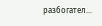разбогател…